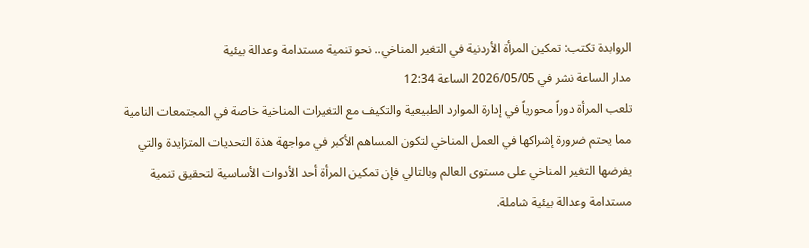الروابدة تكتب: تمكين المرأة الأردنية في التغير المناخي.. نحو تنمية مستدامة وعدالة بيئية
مدار الساعة نشر في 2026/05/05 الساعة 12:34
تلعب المرأة دوراً محورياً في إدارة الموارد الطبيعية والتكيف مع التغيرات المناخية خاصة في المجتمعات النامية مما يحتم ضرورة إشراكها في العمل المناخي لتكون المساهم الأكبر في مواجهة هذة التحديات المتزايدة والتي يفرضها التغير المناخي على مستوى العالم وبالتالي فإن تمكين المرأة أحد الأدوات الأساسية لتحقيق تنمية مستدامة وعدالة بيئية شاملة.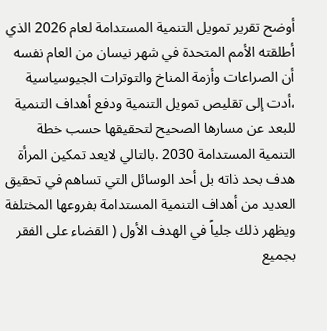أوضح تقرير تمويل التنمية المستدامة لعام 2026 الذي أطلقته الأمم المتحدة في شهر نيسان من العام نفسه أن الصراعات وأزمة المناخ والتوترات الجيوسياسية ،أدت إلى تقليص تمويل التنمية ودفع أهداف التنمية للبعد عن مسارها الصحيح لتحقيقها حسب خطة التنمية المستدامة 2030 .بالتالي لايعد تمكين المرأة هدف بحد ذاته بل أحد الوسائل التي تساهم في تحقيق العديد من أهداف التنمية المستدامة بفروعها المختلفة ويظهر ذلك جلياً في الهدف الأول ( القضاء على الفقر بجميع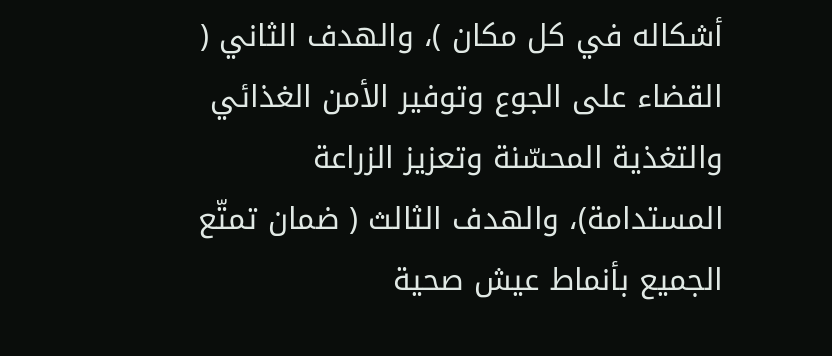أشكاله في كل مكان )، والهدف الثاني ( القضاء على الجوع وتوفير الأمن الغذائي والتغذية المحسّنة وتعزيز الزراعة المستدامة)، والهدف الثالث ( ضمان تمتّع الجميع بأنماط عيش صحية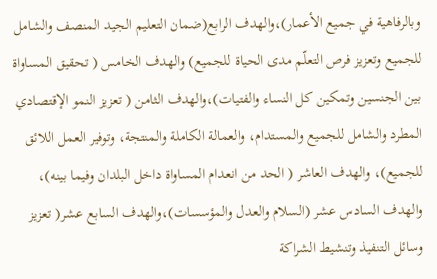وبالرفاهية في جميع الأعمار)،والهدف الرابع(ضمان التعليم الجيد المنصف والشامل للجميع وتعزيز فرص التعلّم مدى الحياة للجميع) والهدف الخامس ( تحقيق المساواة بين الجنسين وتمكين كل النساء والفتيات)،والهدف الثامن ( تعزيز النمو الإقتصادي المطرد والشامل للجميع والمستدام، والعمالة الكاملة والمنتجة، وتوفير العمل اللائق للجميع)، والهدف العاشر ( الحد من انعدام المساواة داخل البلدان وفيما بينه)، والهدف السادس عشر (السلام والعدل والمؤسسات)،والهدف السابع عشر( تعزيز وسائل التنفيذ وتنشيط الشراكة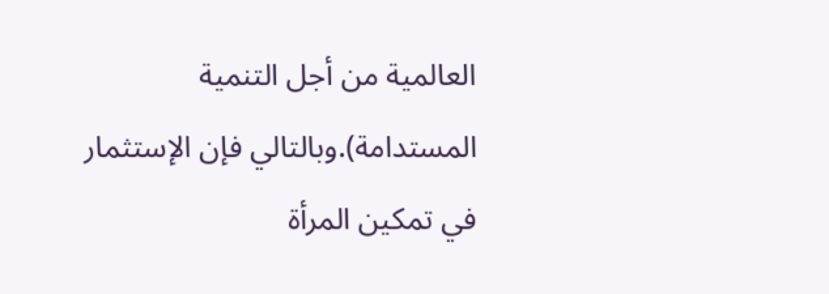العالمية من أجل التنمية المستدامة).وبالتالي فإن الإستثمار في تمكين المرأة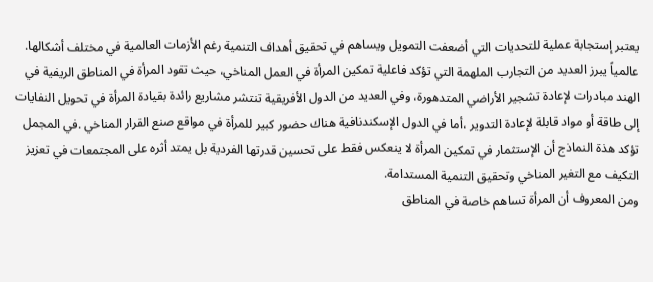يعتبر إستجابة عملية للتحديات التي أضعفت التمويل ويساهم في تحقيق أهداف التنمية رغم الأزمات العالمية في مختلف أشكالها.
عالمياً يبرز العديد من التجارب الملهمة التي تؤكد فاعلية تمكين المرأة في العمل المناخي، حيث تقود المرأة في المناطق الريفية في الهند مبادرات لإعادة تشجير الأراضي المتدهورة، وفي العديد من الدول الأفريقية تنتشر مشاريع رائدة بقيادة المرأة في تحويل النفايات إلى طاقة أو مواد قابلة لإعادة التدوير ،أما في الدول الإسكندنافية هناك حضور كبير للمرأة في مواقع صنع القرار المناخي .في المجمل تؤكد هذة النماذج أن الإستثمار في تمكين المرأة لا ينعكس فقط على تحسين قدرتها الفردية بل يمتد أثره على المجتمعات في تعزيز التكيف مع التغير المناخي وتحقيق التنمية المستدامة.
ومن المعروف أن المرأة تساهم خاصة في المناطق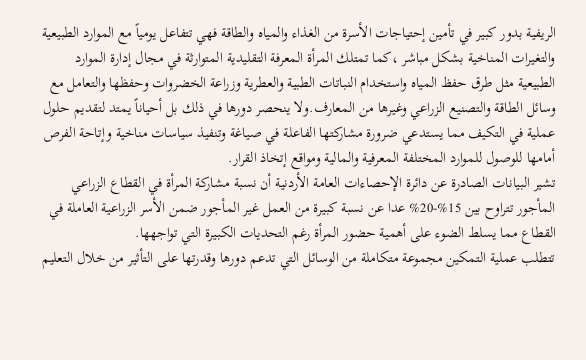الريفية بدور كبير في تأمين إحتياجات الأسرة من الغذاء والمياه والطاقة فهي تتفاعل يومياً مع الموارد الطبيعية والتغيرات المناخية بشكل مباشر ،كما تمتلك المرأة المعرفة التقليدية المتوارثة في مجال إدارة الموارد الطبيعية مثل طرق حفظ المياه واستخدام النباتات الطبية والعطرية وزراعة الخضروات وحفظها والتعامل مع وسائل الطاقة والتصنيع الزراعي وغيرها من المعارف.ولا ينحصر دورها في ذلك بل أحياناً يمتد لتقديم حلول عملية في التكيف مما يستدعي ضرورة مشاركتها الفاعلة في صياغة وتنفيذ سياسات مناخية وإتاحة الفرص أمامها للوصول للموارد المختلفة المعرفية والمالية ومواقع إتخاذ القرار.
تشير البيانات الصادرة عن دائرة الإحصاءات العامة الأردنية أن نسبة مشاركة المرأة في القطاع الزراعي المأجور تتراوح بين 15%-20% عدا عن نسبة كبيرة من العمل غير المأجور ضمن الأسر الزراعية العاملة في القطاع مما يسلط الضوء على أهمية حضور المرأة رغم التحديات الكبيرة التي تواجهها.
تتطلب عملية التمكين مجموعة متكاملة من الوسائل التي تدعم دورها وقدرتها على التأثير من خلال التعليم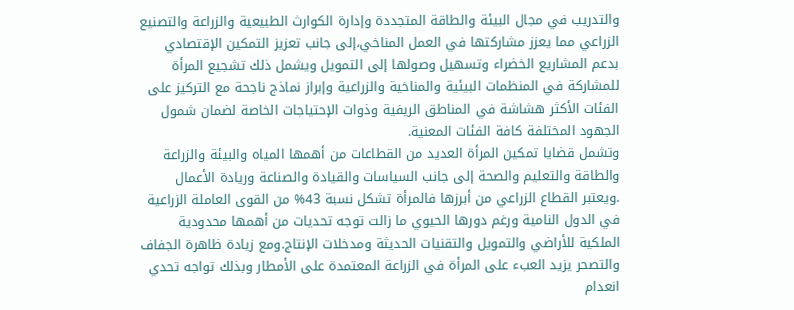والتدريب في مجال البيئة والطاقة المتجددة وإدارة الكوارث الطبيعية والزراعة والتصنيع الزراعي مما يعزز مشاركتها في العمل المناخي،إلى جانب تعزيز التمكين الإقتصادي بدعم المشاريع الخضراء وتسهيل وصولها إلى التمويل ويشمل ذلك تشجيع المرأة للمشاركة في المنظمات البيئية والمناخية والزراعية وإبراز نماذج ناجحة مع التركيز على الفئات الأكثر هشاشة في المناطق الريفية وذوات الإحتياجات الخاصة لضمان شمول الجهود المختلفة كافة الفئات المعنية.
وتشمل قضايا تمكين المرأة العديد من القطاعات من أهمها المياه والبيئة والزراعة والطاقة والتعليم والصحة إلى جانب السياسات والقيادة والصناعة وريادة الأعمال .ويعتبر القطاع الزراعي من أبرزها فالمرأة تشكل نسبة 43% من القوى العاملة الزراعية في الدول النامية ورغم دورها الحيوي ما زالت توجه تحديات من أهمها محدودية الملكية للأراضي والتمويل والتقنيات الحديثة ومدخلات الإنتاج.ومع زيادة ظاهرة الجفاف والتصحر يزيد العبء على المرأة في الزراعة المعتمدة على الأمطار وبذلك تواجه تحدي انعدام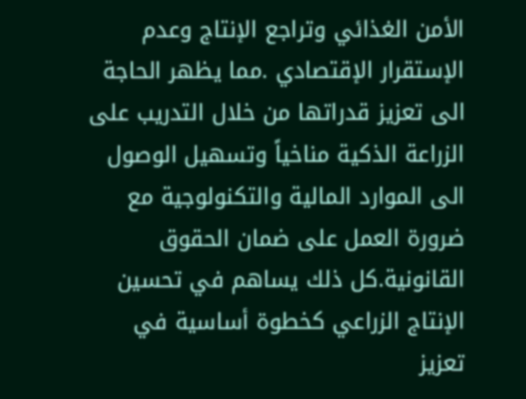الأمن الغذائي وتراجع الإنتاج وعدم الإستقرار الإقتصادي .مما يظهر الحاجة الى تعزيز قدراتها من خلال التدريب على الزراعة الذكية مناخياً وتسهيل الوصول الى الموارد المالية والتكنولوجية مع ضرورة العمل على ضمان الحقوق القانونية.كل ذلك يساهم في تحسين الإنتاج الزراعي كخطوة أساسية في تعزيز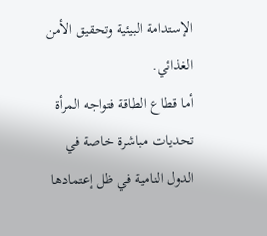الإستدامة البيئية وتحقيق الأمن الغذائي.
أما قطاع الطاقة فتواجه المرأة تحديات مباشرة خاصة في الدول النامية في ظل إعتمادها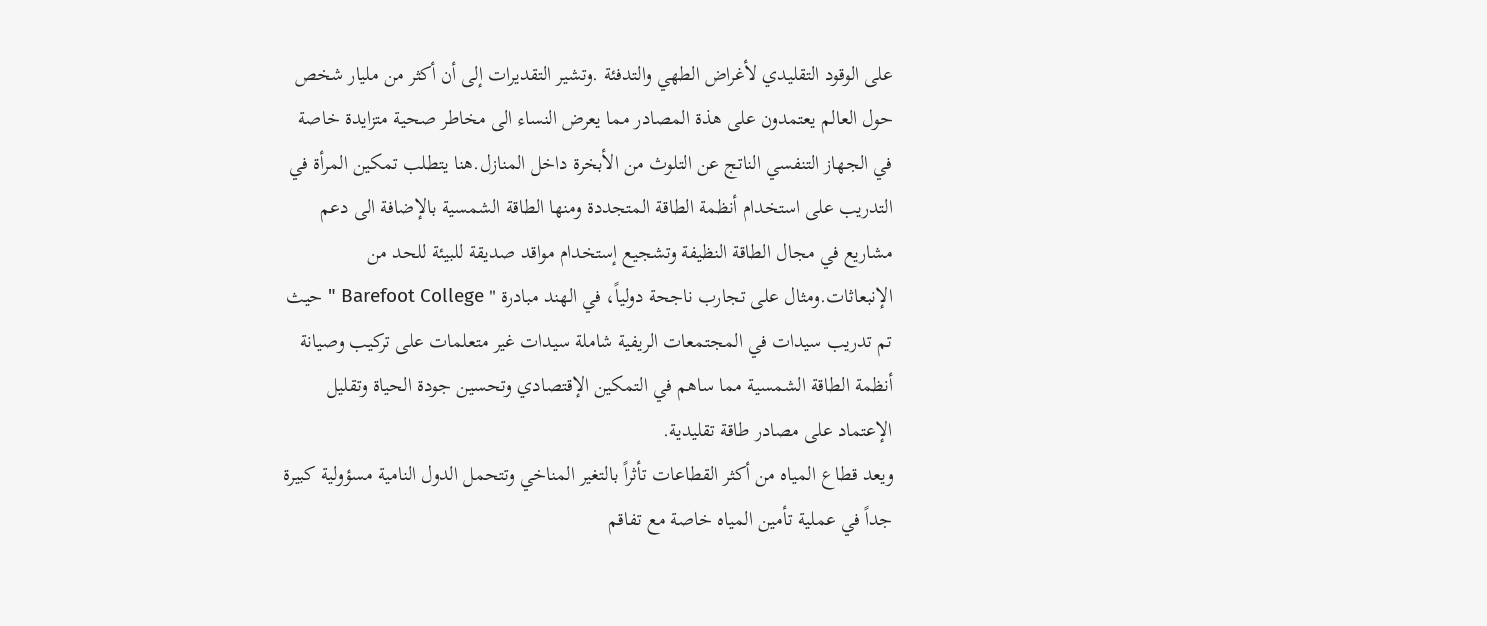على الوقود التقليدي لأغراض الطهي والتدفئة .وتشير التقديرات إلى أن أكثر من مليار شخص حول العالم يعتمدون على هذة المصادر مما يعرض النساء الى مخاطر صحية متزايدة خاصة في الجهاز التنفسي الناتج عن التلوث من الأبخرة داخل المنازل.هنا يتطلب تمكين المرأة في التدريب على استخدام أنظمة الطاقة المتجددة ومنها الطاقة الشمسية بالإضافة الى دعم مشاريع في مجال الطاقة النظيفة وتشجيع إستخدام مواقد صديقة للبيئة للحد من الإنبعاثات.ومثال على تجارب ناجحة دولياً، في الهند مبادرة " Barefoot College " حيث تم تدريب سيدات في المجتمعات الريفية شاملة سيدات غير متعلمات على تركيب وصيانة أنظمة الطاقة الشمسية مما ساهم في التمكين الإقتصادي وتحسين جودة الحياة وتقليل الإعتماد على مصادر طاقة تقليدية.
ويعد قطاع المياه من أكثر القطاعات تأثراً بالتغير المناخي وتتحمل الدول النامية مسؤولية كبيرة جداً في عملية تأمين المياه خاصة مع تفاقم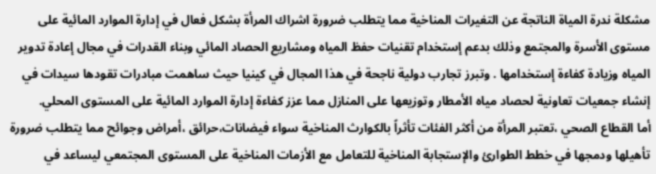مشكلة ندرة المياة الناتجة عن التغيرات المناخية مما يتطلب ضرورة اشراك المرأة بشكل فعال في إدارة الموارد المائية على مستوى الأسرة والمجتمع وذلك بدعم إستخدام تقنيات حفظ المياه ومشاريع الحصاد المائي وبناء القدرات في مجال إعادة تدوير المياه وزيادة كفاءة إستخدامها . وتبرز تجارب دولية ناجحة في هذا المجال في كينيا حيث ساهمت مبادرات تقودها سيدات في إنشاء جمعيات تعاونية لحصاد مياه الأمطار وتوزيعها على المنازل مما عزز كفاءة إدارة الموارد المائية على المستوى المحلي.
أما القطاع الصحي ،تعتبر المرأة من أكثر الفئات تأثراً بالكوارث المناخية سواء فيضانات،حرائق ،أمراض وجوائح مما يتطلب ضرورة تأهيلها ودمجها في خطط الطوارئ والإستجابة المناخية للتعامل مع الأزمات المناخية على المستوى المجتمعي ليساعد في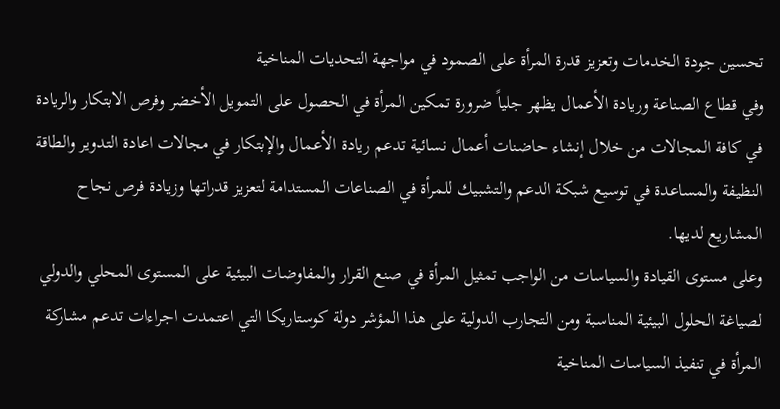تحسين جودة الخدمات وتعزيز قدرة المرأة على الصمود في مواجهة التحديات المناخية
وفي قطاع الصناعة وريادة الأعمال يظهر جلياً ضرورة تمكين المرأة في الحصول على التمويل الأخضر وفرص الابتكار والريادة في كافة المجالات من خلال إنشاء حاضنات أعمال نسائية تدعم ريادة الأعمال والإبتكار في مجالات اعادة التدوير والطاقة النظيفة والمساعدة في توسيع شبكة الدعم والتشبيك للمرأة في الصناعات المستدامة لتعزيز قدراتها وزيادة فرص نجاح المشاريع لديها.
وعلى مستوى القيادة والسياسات من الواجب تمثيل المرأة في صنع القرار والمفاوضات البيئية على المستوى المحلي والدولي لصياغة الحلول البيئية المناسبة ومن التجارب الدولية على هذا المؤشر دولة كوستاريكا التي اعتمدت اجراءات تدعم مشاركة المرأة في تنفيذ السياسات المناخية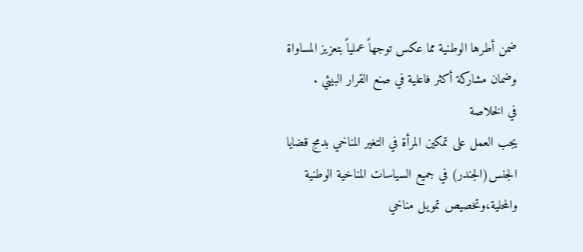ضمن أطرها الوطنية مما عكس توجهاً عملياً بتعزيز المساواة وضمان مشاركة أكثر فاعلية في صنع القرار البيئي .
في الخلاصة
يجب العمل على تمكين المرأة في التغير المناخي بدمج قضايا الجنس(الجندر) في جميع السياسات المناخية الوطنية والمحلية،وتخصيص تمويل مناخي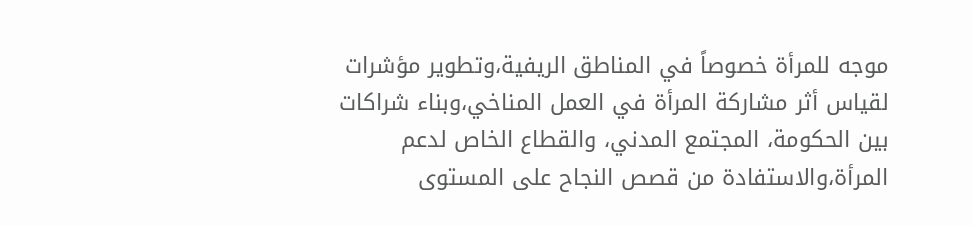موجه للمرأة خصوصاً في المناطق الريفية،وتطوير مؤشرات لقياس أثر مشاركة المرأة في العمل المناخي،وبناء شراكات بين الحكومة، المجتمع المدني، والقطاع الخاص لدعم المرأة،والاستفادة من قصص النجاح على المستوى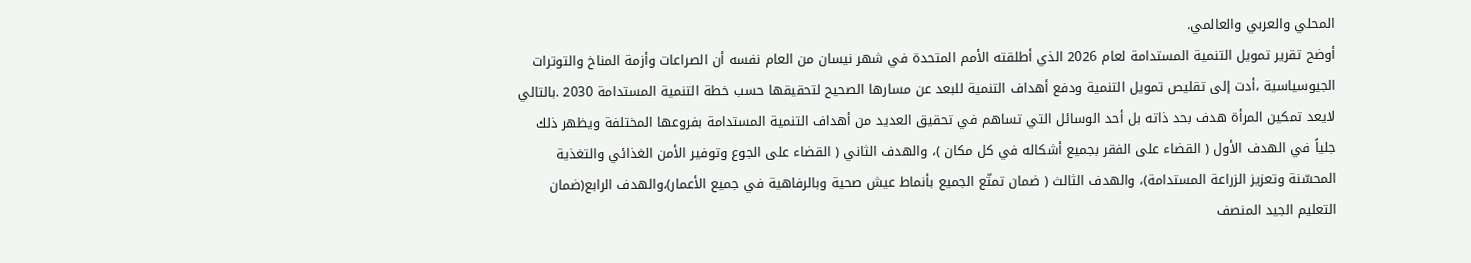المحلي والعربي والعالمي.
أوضح تقرير تمويل التنمية المستدامة لعام 2026 الذي أطلقته الأمم المتحدة في شهر نيسان من العام نفسه أن الصراعات وأزمة المناخ والتوترات الجيوسياسية ،أدت إلى تقليص تمويل التنمية ودفع أهداف التنمية للبعد عن مسارها الصحيح لتحقيقها حسب خطة التنمية المستدامة 2030 .بالتالي لايعد تمكين المرأة هدف بحد ذاته بل أحد الوسائل التي تساهم في تحقيق العديد من أهداف التنمية المستدامة بفروعها المختلفة ويظهر ذلك جلياً في الهدف الأول ( القضاء على الفقر بجميع أشكاله في كل مكان )، والهدف الثاني ( القضاء على الجوع وتوفير الأمن الغذائي والتغذية المحسّنة وتعزيز الزراعة المستدامة)، والهدف الثالث ( ضمان تمتّع الجميع بأنماط عيش صحية وبالرفاهية في جميع الأعمار)،والهدف الرابع(ضمان التعليم الجيد المنصف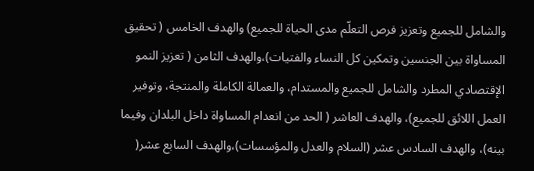والشامل للجميع وتعزيز فرص التعلّم مدى الحياة للجميع) والهدف الخامس ( تحقيق المساواة بين الجنسين وتمكين كل النساء والفتيات)،والهدف الثامن ( تعزيز النمو الإقتصادي المطرد والشامل للجميع والمستدام، والعمالة الكاملة والمنتجة، وتوفير العمل اللائق للجميع)، والهدف العاشر ( الحد من انعدام المساواة داخل البلدان وفيما بينه)، والهدف السادس عشر (السلام والعدل والمؤسسات)،والهدف السابع عشر(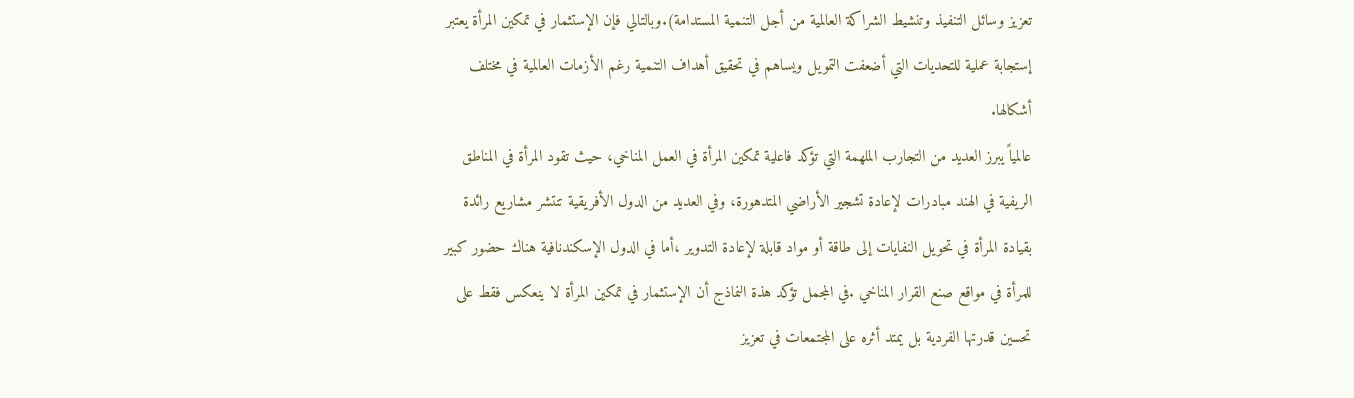تعزيز وسائل التنفيذ وتنشيط الشراكة العالمية من أجل التنمية المستدامة).وبالتالي فإن الإستثمار في تمكين المرأة يعتبر إستجابة عملية للتحديات التي أضعفت التمويل ويساهم في تحقيق أهداف التنمية رغم الأزمات العالمية في مختلف أشكالها.
عالمياً يبرز العديد من التجارب الملهمة التي تؤكد فاعلية تمكين المرأة في العمل المناخي، حيث تقود المرأة في المناطق الريفية في الهند مبادرات لإعادة تشجير الأراضي المتدهورة، وفي العديد من الدول الأفريقية تنتشر مشاريع رائدة بقيادة المرأة في تحويل النفايات إلى طاقة أو مواد قابلة لإعادة التدوير ،أما في الدول الإسكندنافية هناك حضور كبير للمرأة في مواقع صنع القرار المناخي .في المجمل تؤكد هذة النماذج أن الإستثمار في تمكين المرأة لا ينعكس فقط على تحسين قدرتها الفردية بل يمتد أثره على المجتمعات في تعزيز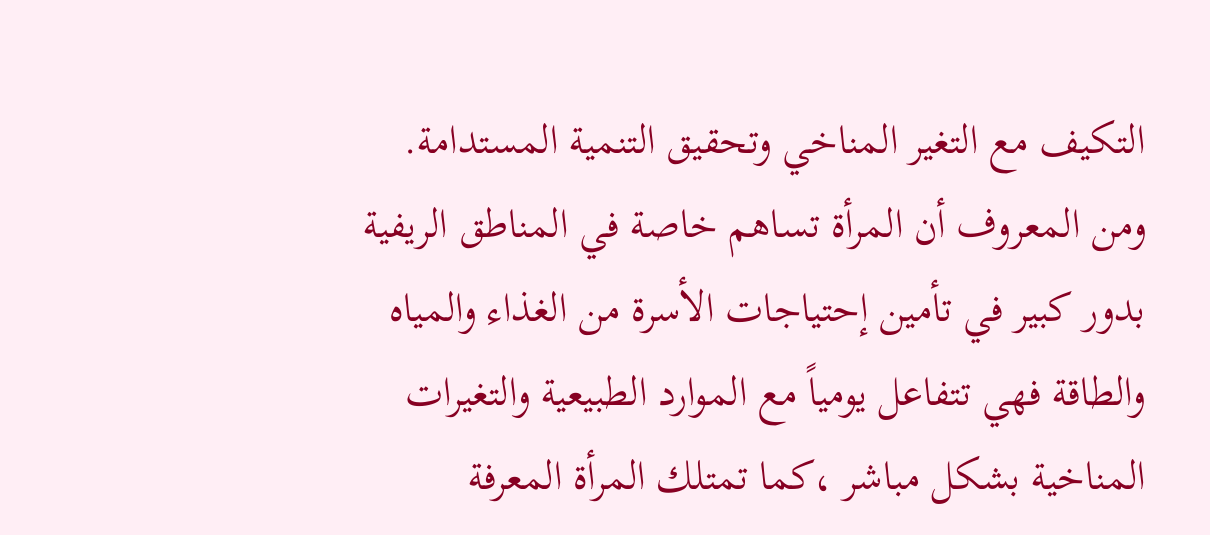التكيف مع التغير المناخي وتحقيق التنمية المستدامة.
ومن المعروف أن المرأة تساهم خاصة في المناطق الريفية بدور كبير في تأمين إحتياجات الأسرة من الغذاء والمياه والطاقة فهي تتفاعل يومياً مع الموارد الطبيعية والتغيرات المناخية بشكل مباشر ،كما تمتلك المرأة المعرفة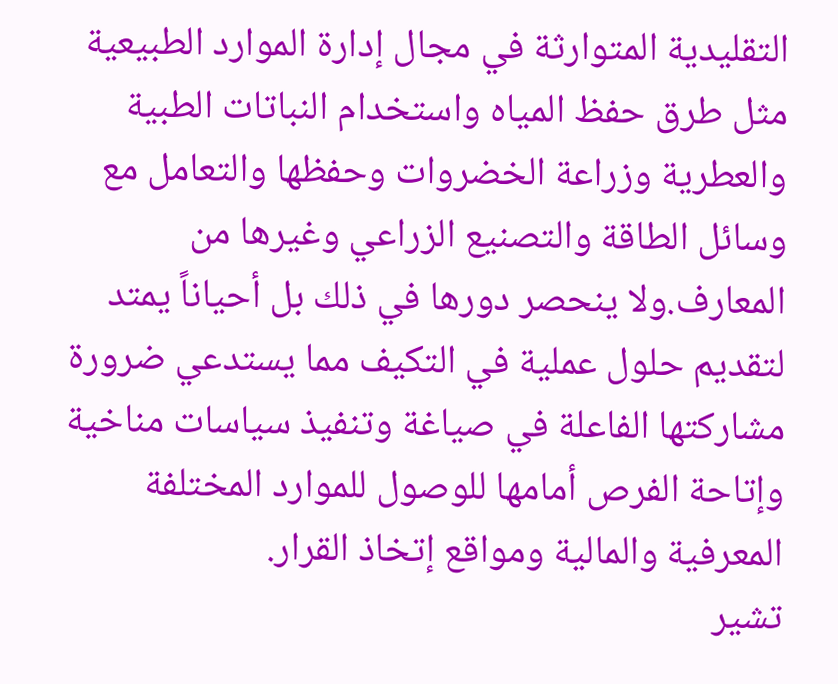التقليدية المتوارثة في مجال إدارة الموارد الطبيعية مثل طرق حفظ المياه واستخدام النباتات الطبية والعطرية وزراعة الخضروات وحفظها والتعامل مع وسائل الطاقة والتصنيع الزراعي وغيرها من المعارف.ولا ينحصر دورها في ذلك بل أحياناً يمتد لتقديم حلول عملية في التكيف مما يستدعي ضرورة مشاركتها الفاعلة في صياغة وتنفيذ سياسات مناخية وإتاحة الفرص أمامها للوصول للموارد المختلفة المعرفية والمالية ومواقع إتخاذ القرار.
تشير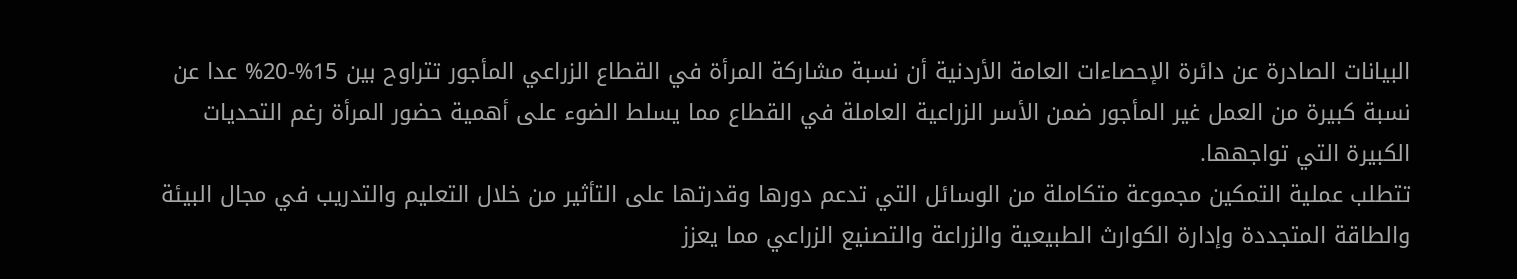البيانات الصادرة عن دائرة الإحصاءات العامة الأردنية أن نسبة مشاركة المرأة في القطاع الزراعي المأجور تتراوح بين 15%-20% عدا عن نسبة كبيرة من العمل غير المأجور ضمن الأسر الزراعية العاملة في القطاع مما يسلط الضوء على أهمية حضور المرأة رغم التحديات الكبيرة التي تواجهها.
تتطلب عملية التمكين مجموعة متكاملة من الوسائل التي تدعم دورها وقدرتها على التأثير من خلال التعليم والتدريب في مجال البيئة والطاقة المتجددة وإدارة الكوارث الطبيعية والزراعة والتصنيع الزراعي مما يعزز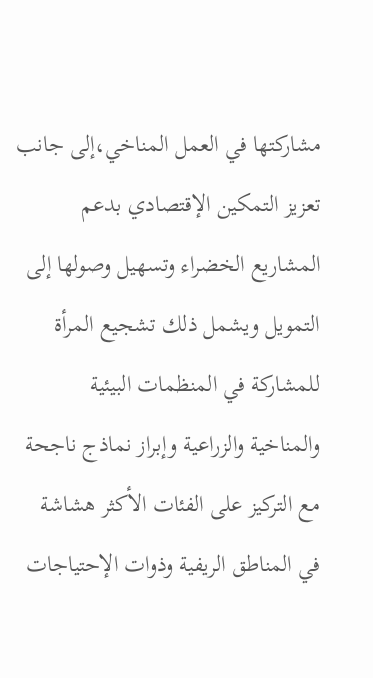مشاركتها في العمل المناخي،إلى جانب تعزيز التمكين الإقتصادي بدعم المشاريع الخضراء وتسهيل وصولها إلى التمويل ويشمل ذلك تشجيع المرأة للمشاركة في المنظمات البيئية والمناخية والزراعية وإبراز نماذج ناجحة مع التركيز على الفئات الأكثر هشاشة في المناطق الريفية وذوات الإحتياجات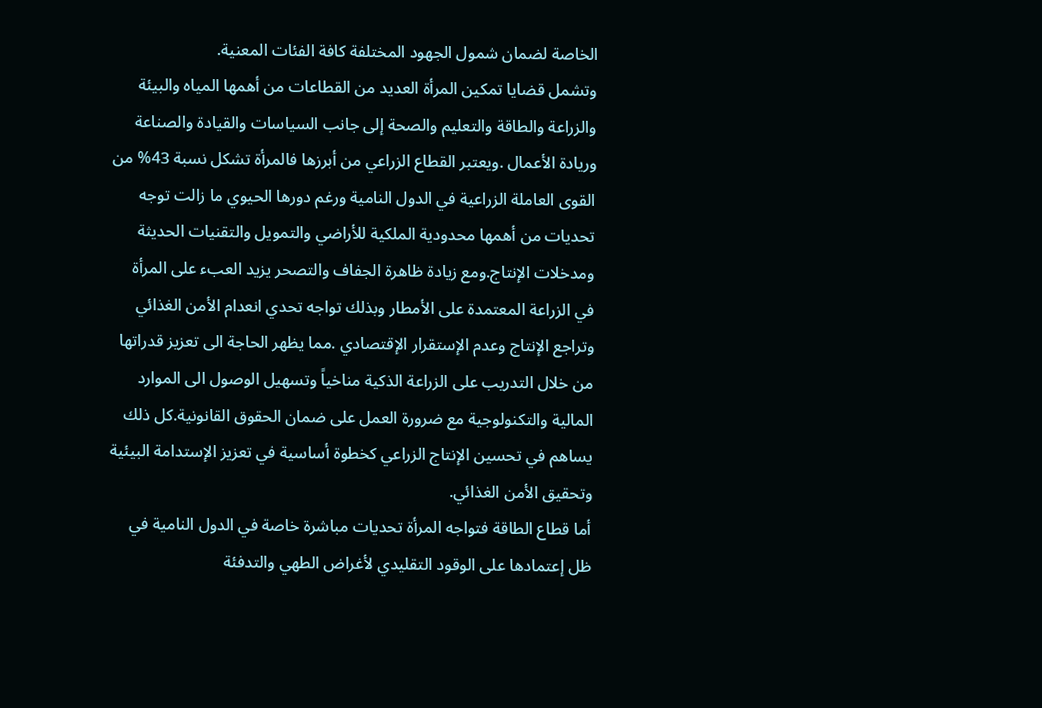الخاصة لضمان شمول الجهود المختلفة كافة الفئات المعنية.
وتشمل قضايا تمكين المرأة العديد من القطاعات من أهمها المياه والبيئة والزراعة والطاقة والتعليم والصحة إلى جانب السياسات والقيادة والصناعة وريادة الأعمال .ويعتبر القطاع الزراعي من أبرزها فالمرأة تشكل نسبة 43% من القوى العاملة الزراعية في الدول النامية ورغم دورها الحيوي ما زالت توجه تحديات من أهمها محدودية الملكية للأراضي والتمويل والتقنيات الحديثة ومدخلات الإنتاج.ومع زيادة ظاهرة الجفاف والتصحر يزيد العبء على المرأة في الزراعة المعتمدة على الأمطار وبذلك تواجه تحدي انعدام الأمن الغذائي وتراجع الإنتاج وعدم الإستقرار الإقتصادي .مما يظهر الحاجة الى تعزيز قدراتها من خلال التدريب على الزراعة الذكية مناخياً وتسهيل الوصول الى الموارد المالية والتكنولوجية مع ضرورة العمل على ضمان الحقوق القانونية.كل ذلك يساهم في تحسين الإنتاج الزراعي كخطوة أساسية في تعزيز الإستدامة البيئية وتحقيق الأمن الغذائي.
أما قطاع الطاقة فتواجه المرأة تحديات مباشرة خاصة في الدول النامية في ظل إعتمادها على الوقود التقليدي لأغراض الطهي والتدفئة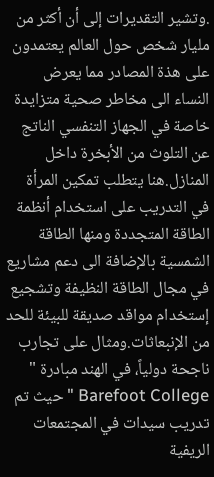.وتشير التقديرات إلى أن أكثر من مليار شخص حول العالم يعتمدون على هذة المصادر مما يعرض النساء الى مخاطر صحية متزايدة خاصة في الجهاز التنفسي الناتج عن التلوث من الأبخرة داخل المنازل.هنا يتطلب تمكين المرأة في التدريب على استخدام أنظمة الطاقة المتجددة ومنها الطاقة الشمسية بالإضافة الى دعم مشاريع في مجال الطاقة النظيفة وتشجيع إستخدام مواقد صديقة للبيئة للحد من الإنبعاثات.ومثال على تجارب ناجحة دولياً، في الهند مبادرة " Barefoot College " حيث تم تدريب سيدات في المجتمعات الريفية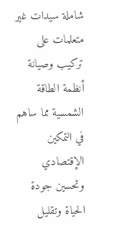شاملة سيدات غير متعلمات على تركيب وصيانة أنظمة الطاقة الشمسية مما ساهم في التمكين الإقتصادي وتحسين جودة الحياة وتقليل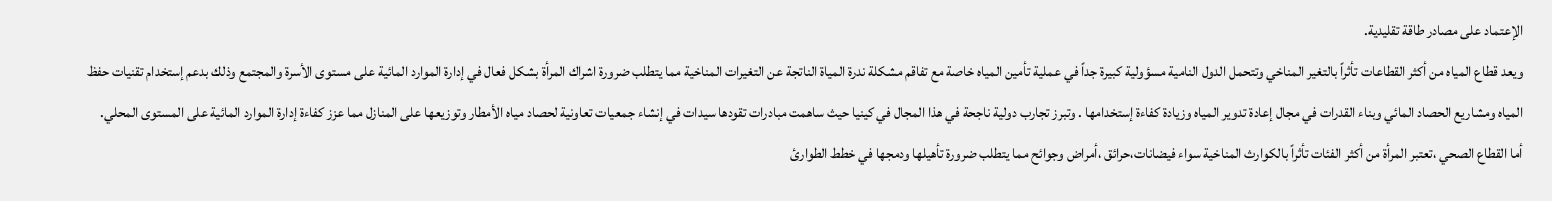الإعتماد على مصادر طاقة تقليدية.
ويعد قطاع المياه من أكثر القطاعات تأثراً بالتغير المناخي وتتحمل الدول النامية مسؤولية كبيرة جداً في عملية تأمين المياه خاصة مع تفاقم مشكلة ندرة المياة الناتجة عن التغيرات المناخية مما يتطلب ضرورة اشراك المرأة بشكل فعال في إدارة الموارد المائية على مستوى الأسرة والمجتمع وذلك بدعم إستخدام تقنيات حفظ المياه ومشاريع الحصاد المائي وبناء القدرات في مجال إعادة تدوير المياه وزيادة كفاءة إستخدامها . وتبرز تجارب دولية ناجحة في هذا المجال في كينيا حيث ساهمت مبادرات تقودها سيدات في إنشاء جمعيات تعاونية لحصاد مياه الأمطار وتوزيعها على المنازل مما عزز كفاءة إدارة الموارد المائية على المستوى المحلي.
أما القطاع الصحي ،تعتبر المرأة من أكثر الفئات تأثراً بالكوارث المناخية سواء فيضانات،حرائق ،أمراض وجوائح مما يتطلب ضرورة تأهيلها ودمجها في خطط الطوارئ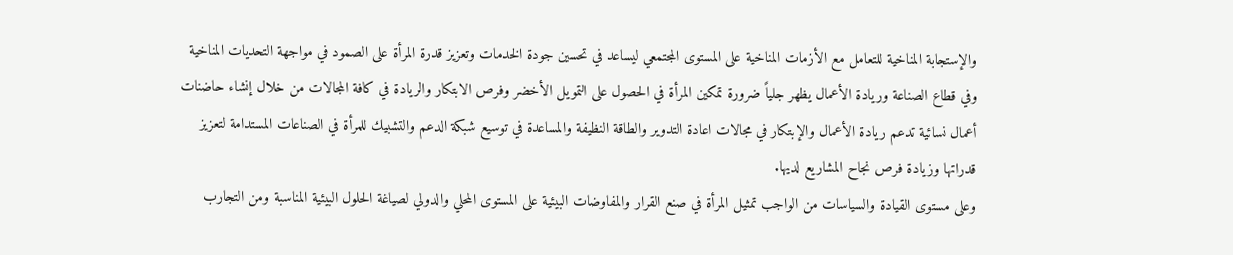والإستجابة المناخية للتعامل مع الأزمات المناخية على المستوى المجتمعي ليساعد في تحسين جودة الخدمات وتعزيز قدرة المرأة على الصمود في مواجهة التحديات المناخية
وفي قطاع الصناعة وريادة الأعمال يظهر جلياً ضرورة تمكين المرأة في الحصول على التمويل الأخضر وفرص الابتكار والريادة في كافة المجالات من خلال إنشاء حاضنات أعمال نسائية تدعم ريادة الأعمال والإبتكار في مجالات اعادة التدوير والطاقة النظيفة والمساعدة في توسيع شبكة الدعم والتشبيك للمرأة في الصناعات المستدامة لتعزيز قدراتها وزيادة فرص نجاح المشاريع لديها.
وعلى مستوى القيادة والسياسات من الواجب تمثيل المرأة في صنع القرار والمفاوضات البيئية على المستوى المحلي والدولي لصياغة الحلول البيئية المناسبة ومن التجارب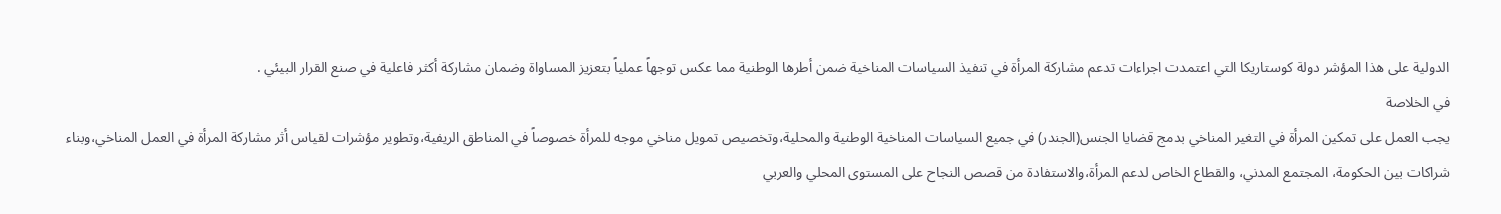الدولية على هذا المؤشر دولة كوستاريكا التي اعتمدت اجراءات تدعم مشاركة المرأة في تنفيذ السياسات المناخية ضمن أطرها الوطنية مما عكس توجهاً عملياً بتعزيز المساواة وضمان مشاركة أكثر فاعلية في صنع القرار البيئي .
في الخلاصة
يجب العمل على تمكين المرأة في التغير المناخي بدمج قضايا الجنس(الجندر) في جميع السياسات المناخية الوطنية والمحلية،وتخصيص تمويل مناخي موجه للمرأة خصوصاً في المناطق الريفية،وتطوير مؤشرات لقياس أثر مشاركة المرأة في العمل المناخي،وبناء شراكات بين الحكومة، المجتمع المدني، والقطاع الخاص لدعم المرأة،والاستفادة من قصص النجاح على المستوى المحلي والعربي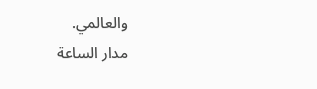والعالمي.
مدار الساعة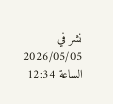نشر في 2026/05/05 الساعة 12:34